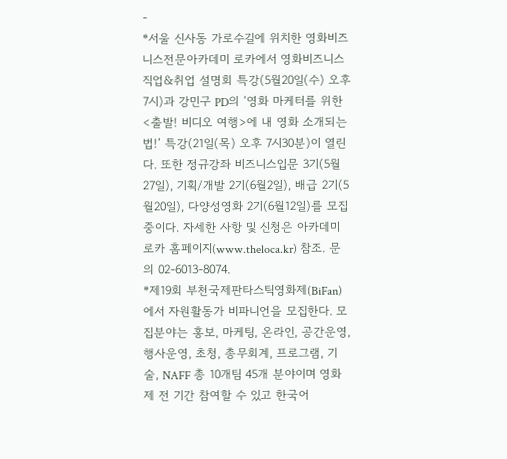-
*서울 신사동 가로수길에 위치한 영화비즈니스전문아카데미 로카에서 영화비즈니스 직업&취업 설명회 특강(5월20일(수) 오후 7시)과 강민구 PD의 ‘영화 마케터를 위한 <출발! 비디오 여행>에 내 영화 소개되는 법!’ 특강(21일(목) 오후 7시30분)이 열린다. 또한 정규강좌 비즈니스입문 3기(5월27일), 기획/개발 2기(6월2일), 배급 2기(5월20일), 다양성영화 2기(6월12일)를 모집 중이다. 자세한 사항 및 신청은 아카데미 로카 홈페이지(www.theloca.kr) 참조. 문의 02-6013-8074.
*제19회 부천국제판타스틱영화제(BiFan)에서 자원활동가 비파니언을 모집한다. 모집분야는 홍보, 마케팅, 온라인, 공간운영, 행사운영, 초청, 총무회계, 프로그램, 기술, NAFF 총 10개팀 45개 분야이며 영화제 전 기간 참여할 수 있고 한국어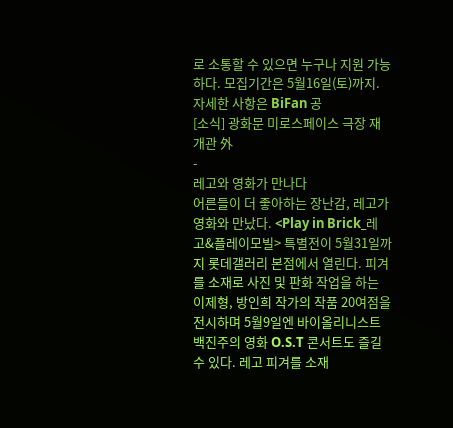로 소통할 수 있으면 누구나 지원 가능하다. 모집기간은 5월16일(토)까지. 자세한 사항은 BiFan 공
[소식] 광화문 미로스페이스 극장 재개관 外
-
레고와 영화가 만나다
어른들이 더 좋아하는 장난감, 레고가 영화와 만났다. <Play in Brick_레고&플레이모빌> 특별전이 5월31일까지 롯데갤러리 본점에서 열린다. 피겨를 소재로 사진 및 판화 작업을 하는 이제형, 방인희 작가의 작품 20여점을 전시하며 5월9일엔 바이올리니스트 백진주의 영화 O.S.T 콘서트도 즐길 수 있다. 레고 피겨를 소재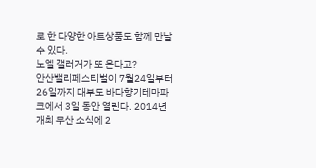로 한 다양한 아트상품도 함께 만날 수 있다.
노엘 갤러거가 또 온다고?
안산밸리페스티벌이 7월24일부터 26일까지 대부도 바다향기테마파크에서 3일 동안 열린다. 2014년 개최 무산 소식에 2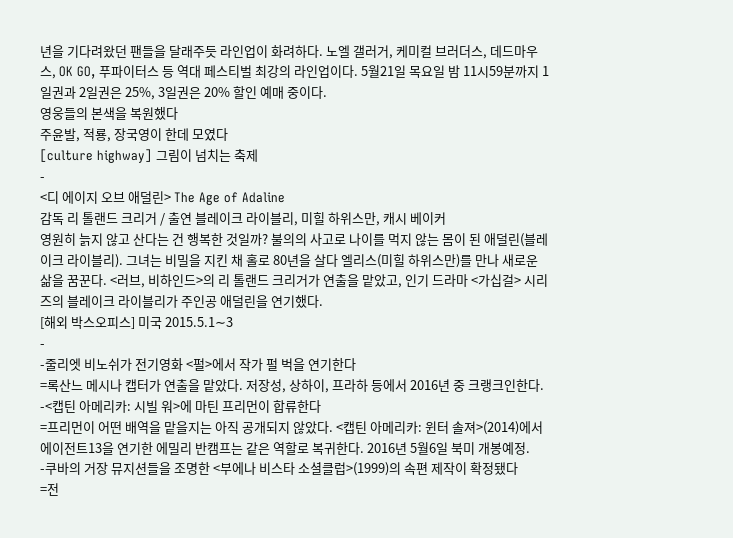년을 기다려왔던 팬들을 달래주듯 라인업이 화려하다. 노엘 갤러거, 케미컬 브러더스, 데드마우스, OK GO, 푸파이터스 등 역대 페스티벌 최강의 라인업이다. 5월21일 목요일 밤 11시59분까지 1일권과 2일권은 25%, 3일권은 20% 할인 예매 중이다.
영웅들의 본색을 복원했다
주윤발, 적룡, 장국영이 한데 모였다
[culture highway] 그림이 넘치는 축제
-
<디 에이지 오브 애덜린> The Age of Adaline
감독 리 톨랜드 크리거 / 출연 블레이크 라이블리, 미힐 하위스만, 캐시 베이커
영원히 늙지 않고 산다는 건 행복한 것일까? 불의의 사고로 나이를 먹지 않는 몸이 된 애덜린(블레이크 라이블리). 그녀는 비밀을 지킨 채 홀로 80년을 살다 엘리스(미힐 하위스만)를 만나 새로운 삶을 꿈꾼다. <러브, 비하인드>의 리 톨랜드 크리거가 연출을 맡았고, 인기 드라마 <가십걸> 시리즈의 블레이크 라이블리가 주인공 애덜린을 연기했다.
[해외 박스오피스] 미국 2015.5.1∼3
-
-줄리엣 비노쉬가 전기영화 <펄>에서 작가 펄 벅을 연기한다
=록산느 메시나 캡터가 연출을 맡았다. 저장성, 상하이, 프라하 등에서 2016년 중 크랭크인한다.
-<캡틴 아메리카: 시빌 워>에 마틴 프리먼이 합류한다
=프리먼이 어떤 배역을 맡을지는 아직 공개되지 않았다. <캡틴 아메리카: 윈터 솔져>(2014)에서 에이전트13을 연기한 에밀리 반캠프는 같은 역할로 복귀한다. 2016년 5월6일 북미 개봉예정.
-쿠바의 거장 뮤지션들을 조명한 <부에나 비스타 소셜클럽>(1999)의 속편 제작이 확정됐다
=전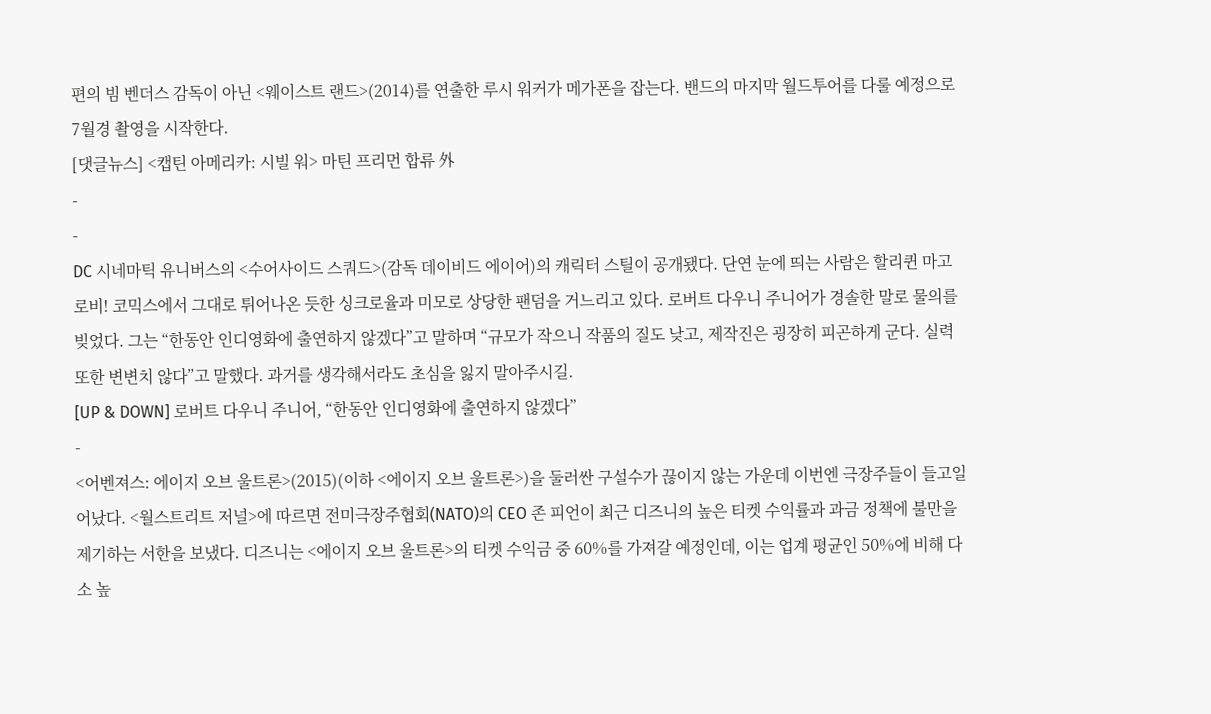편의 빔 벤더스 감독이 아닌 <웨이스트 랜드>(2014)를 연출한 루시 워커가 메가폰을 잡는다. 밴드의 마지막 월드투어를 다룰 예정으로 7월경 촬영을 시작한다.
[댓글뉴스] <캡틴 아메리카: 시빌 워> 마틴 프리먼 합류 外
-
-
DC 시네마틱 유니버스의 <수어사이드 스쿼드>(감독 데이비드 에이어)의 캐릭터 스틸이 공개됐다. 단연 눈에 띄는 사람은 할리퀸 마고 로비! 코믹스에서 그대로 튀어나온 듯한 싱크로율과 미모로 상당한 팬덤을 거느리고 있다. 로버트 다우니 주니어가 경솔한 말로 물의를 빚었다. 그는 “한동안 인디영화에 출연하지 않겠다”고 말하며 “규모가 작으니 작품의 질도 낮고, 제작진은 굉장히 피곤하게 군다. 실력 또한 변변치 않다”고 말했다. 과거를 생각해서라도 초심을 잃지 말아주시길.
[UP & DOWN] 로버트 다우니 주니어, “한동안 인디영화에 출연하지 않겠다”
-
<어벤져스: 에이지 오브 울트론>(2015)(이하 <에이지 오브 울트론>)을 둘러싼 구설수가 끊이지 않는 가운데 이번엔 극장주들이 들고일어났다. <월스트리트 저널>에 따르면 전미극장주협회(NATO)의 CEO 존 피언이 최근 디즈니의 높은 티켓 수익률과 과금 정책에 불만을 제기하는 서한을 보냈다. 디즈니는 <에이지 오브 울트론>의 티켓 수익금 중 60%를 가져갈 예정인데, 이는 업계 평균인 50%에 비해 다소 높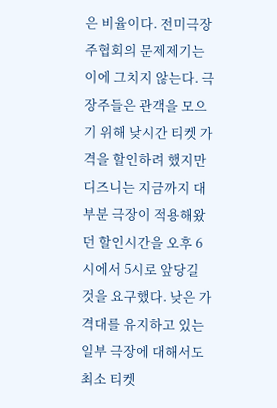은 비율이다. 전미극장주협회의 문제제기는 이에 그치지 않는다. 극장주들은 관객을 모으기 위해 낮시간 티켓 가격을 할인하려 했지만 디즈니는 지금까지 대부분 극장이 적용해왔던 할인시간을 오후 6시에서 5시로 앞당길 것을 요구했다. 낮은 가격대를 유지하고 있는 일부 극장에 대해서도 최소 티켓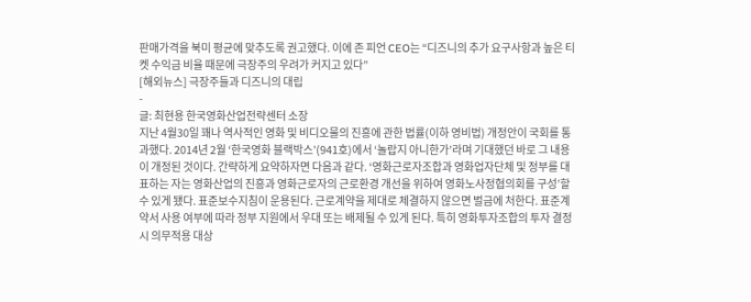판매가격을 북미 평균에 맞추도록 권고했다. 이에 존 피언 CEO는 “디즈니의 추가 요구사항과 높은 티켓 수익금 비율 때문에 극장주의 우려가 커지고 있다”
[해외뉴스] 극장주들과 디즈니의 대립
-
글: 최현용 한국영화산업전략센터 소장
지난 4월30일 꽤나 역사적인 영화 및 비디오물의 진흥에 관한 법률(이하 영비법) 개정안이 국회를 통과했다. 2014년 2월 ‘한국영화 블랙박스’(941호)에서 ‘놀랍지 아니한가’라며 기대했던 바로 그 내용이 개정된 것이다. 간략하게 요약하자면 다음과 같다. ‘영화근로자조합과 영화업자단체 및 정부를 대표하는 자는 영화산업의 진흥과 영화근로자의 근로환경 개선을 위하여 영화노사정협의회를 구성’할 수 있게 됐다. 표준보수지침이 운용된다. 근로계약을 제대로 체결하지 않으면 벌금에 처한다. 표준계약서 사용 여부에 따라 정부 지원에서 우대 또는 배제될 수 있게 된다. 특히 영화투자조합의 투자 결정 시 의무적용 대상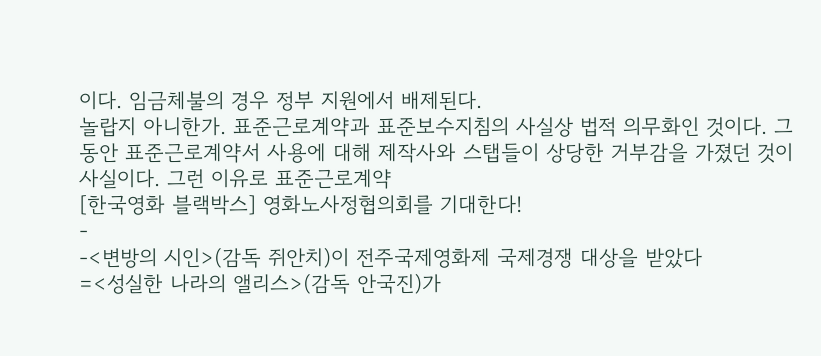이다. 임금체불의 경우 정부 지원에서 배제된다.
놀랍지 아니한가. 표준근로계약과 표준보수지침의 사실상 법적 의무화인 것이다. 그동안 표준근로계약서 사용에 대해 제작사와 스탭들이 상당한 거부감을 가졌던 것이 사실이다. 그런 이유로 표준근로계약
[한국영화 블랙박스] 영화노사정협의회를 기대한다!
-
-<변방의 시인>(감독 쥐안치)이 전주국제영화제 국제경쟁 대상을 받았다
=<성실한 나라의 앨리스>(감독 안국진)가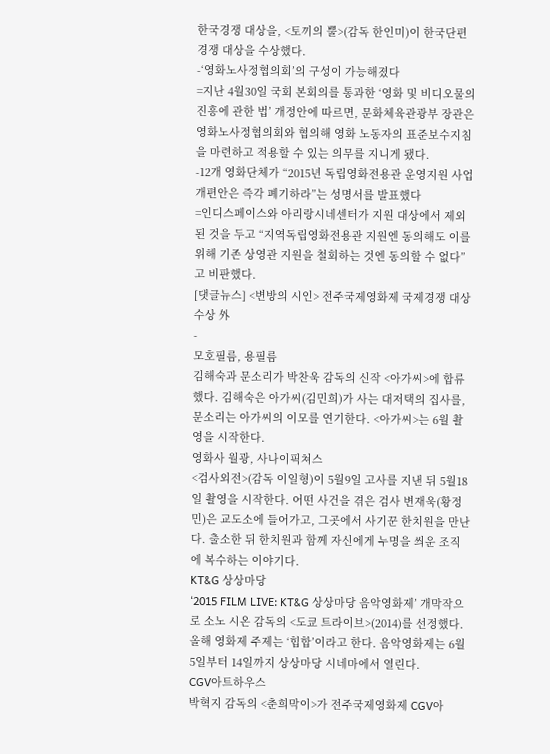한국경쟁 대상을, <토끼의 뿔>(감독 한인미)이 한국단편경쟁 대상을 수상했다.
-‘영화노사정협의회’의 구성이 가능해졌다
=지난 4월30일 국회 본회의를 통과한 ‘영화 및 비디오물의 진흥에 관한 법’ 개정안에 따르면, 문화체육관광부 장관은 영화노사정협의회와 협의해 영화 노동자의 표준보수지침을 마련하고 적용할 수 있는 의무를 지니게 됐다.
-12개 영화단체가 “2015년 독립영화전용관 운영지원 사업 개편안은 즉각 폐기하라”는 성명서를 발표했다
=인디스페이스와 아리랑시네센터가 지원 대상에서 제외된 것을 두고 “지역독립영화전용관 지원엔 동의해도 이를 위해 기존 상영관 지원을 철회하는 것엔 동의할 수 없다”고 비판했다.
[댓글뉴스] <변방의 시인> 전주국제영화제 국제경쟁 대상 수상 外
-
모호필름, 용필름
김해숙과 문소리가 박찬욱 감독의 신작 <아가씨>에 합류했다. 김해숙은 아가씨(김민희)가 사는 대저택의 집사를, 문소리는 아가씨의 이모를 연기한다. <아가씨>는 6월 촬영을 시작한다.
영화사 월광, 사나이픽쳐스
<검사외전>(감독 이일형)이 5월9일 고사를 지낸 뒤 5월18일 촬영을 시작한다. 어떤 사건을 겪은 검사 변재욱(황정민)은 교도소에 들어가고, 그곳에서 사기꾼 한치원을 만난다. 출소한 뒤 한치원과 함께 자신에게 누명을 씌운 조직에 복수하는 이야기다.
KT&G 상상마당
‘2015 FILM LIVE: KT&G 상상마당 음악영화제’ 개막작으로 소노 시온 감독의 <도쿄 트라이브>(2014)를 선정했다. 올해 영화제 주제는 ‘힙합’이라고 한다. 음악영화제는 6월5일부터 14일까지 상상마당 시네마에서 열린다.
CGV아트하우스
박혁지 감독의 <춘희막이>가 전주국제영화제 CGV아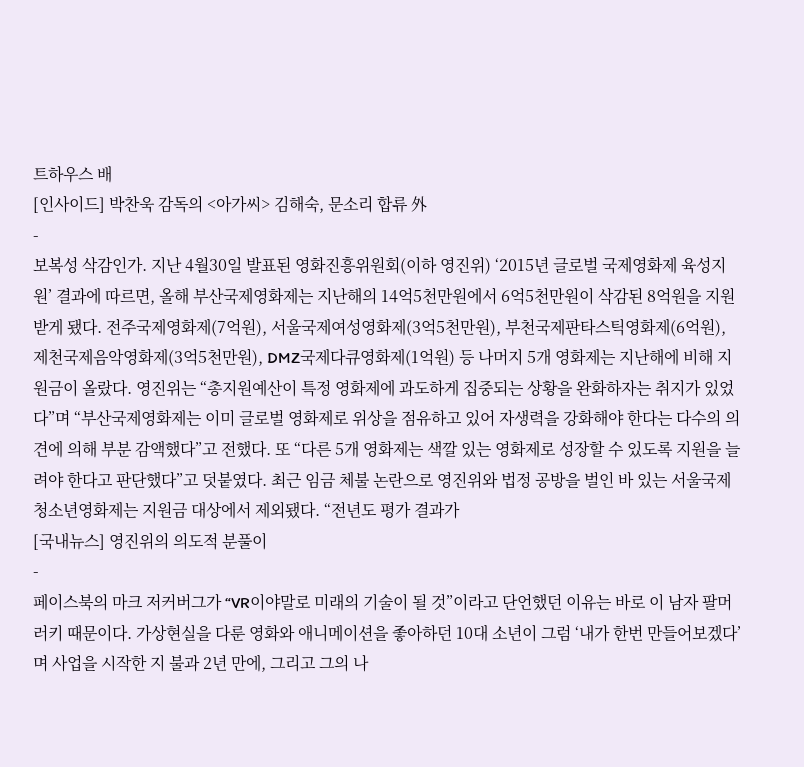트하우스 배
[인사이드] 박찬욱 감독의 <아가씨> 김해숙, 문소리 합류 外
-
보복성 삭감인가. 지난 4월30일 발표된 영화진흥위원회(이하 영진위) ‘2015년 글로벌 국제영화제 육성지원’ 결과에 따르면, 올해 부산국제영화제는 지난해의 14억5천만원에서 6억5천만원이 삭감된 8억원을 지원받게 됐다. 전주국제영화제(7억원), 서울국제여성영화제(3억5천만원), 부천국제판타스틱영화제(6억원), 제천국제음악영화제(3억5천만원), DMZ국제다큐영화제(1억원) 등 나머지 5개 영화제는 지난해에 비해 지원금이 올랐다. 영진위는 “총지원예산이 특정 영화제에 과도하게 집중되는 상황을 완화하자는 취지가 있었다”며 “부산국제영화제는 이미 글로벌 영화제로 위상을 점유하고 있어 자생력을 강화해야 한다는 다수의 의견에 의해 부분 감액했다”고 전했다. 또 “다른 5개 영화제는 색깔 있는 영화제로 성장할 수 있도록 지원을 늘려야 한다고 판단했다”고 덧붙였다. 최근 임금 체불 논란으로 영진위와 법정 공방을 벌인 바 있는 서울국제청소년영화제는 지원금 대상에서 제외됐다. “전년도 평가 결과가
[국내뉴스] 영진위의 의도적 분풀이
-
페이스북의 마크 저커버그가 “VR이야말로 미래의 기술이 될 것”이라고 단언했던 이유는 바로 이 남자 팔머 러키 때문이다. 가상현실을 다룬 영화와 애니메이션을 좋아하던 10대 소년이 그럼 ‘내가 한번 만들어보겠다’며 사업을 시작한 지 불과 2년 만에, 그리고 그의 나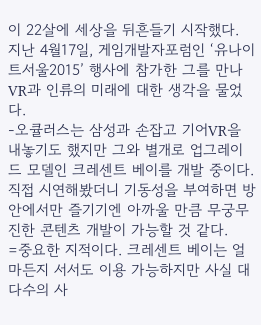이 22살에 세상을 뒤흔들기 시작했다. 지난 4월17일, 게임개발자포럼인 ‘유나이트서울2015’ 행사에 참가한 그를 만나 VR과 인류의 미래에 대한 생각을 물었다.
-오큘러스는 삼성과 손잡고 기어VR을 내놓기도 했지만 그와 별개로 업그레이드 모델인 크레센트 베이를 개발 중이다. 직접 시연해봤더니 기동성을 부여하면 방안에서만 즐기기엔 아까울 만큼 무궁무진한 콘텐츠 개발이 가능할 것 같다.
=중요한 지적이다. 크레센트 베이는 얼마든지 서서도 이용 가능하지만 사실 대다수의 사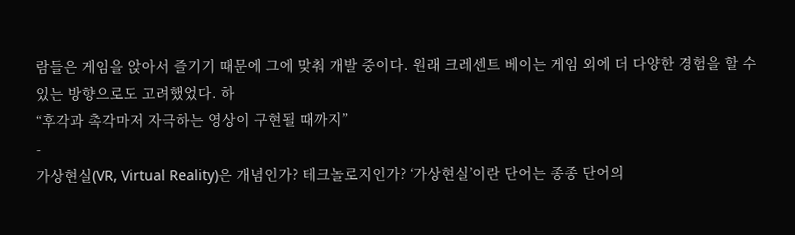람들은 게임을 앉아서 즐기기 때문에 그에 맞춰 개발 중이다. 원래 크레센트 베이는 게임 외에 더 다양한 경험을 할 수 있는 방향으로도 고려했었다. 하
“후각과 촉각마저 자극하는 영상이 구현될 때까지”
-
가상현실(VR, Virtual Reality)은 개념인가? 테크놀로지인가? ‘가상현실’이란 단어는 종종 단어의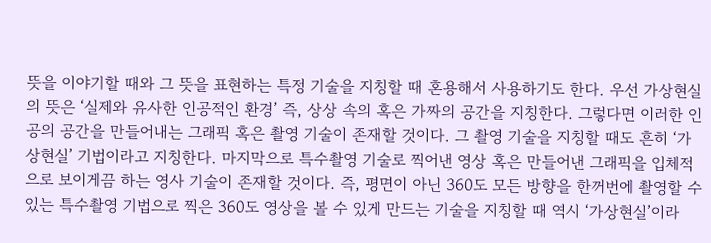뜻을 이야기할 때와 그 뜻을 표현하는 특정 기술을 지칭할 때 혼용해서 사용하기도 한다. 우선 가상현실의 뜻은 ‘실제와 유사한 인공적인 환경’ 즉, 상상 속의 혹은 가짜의 공간을 지칭한다. 그렇다면 이러한 인공의 공간을 만들어내는 그래픽 혹은 촬영 기술이 존재할 것이다. 그 촬영 기술을 지칭할 때도 흔히 ‘가상현실’ 기법이라고 지칭한다. 마지막으로 특수촬영 기술로 찍어낸 영상 혹은 만들어낸 그래픽을 입체적으로 보이게끔 하는 영사 기술이 존재할 것이다. 즉, 평면이 아닌 360도 모든 방향을 한꺼번에 촬영할 수 있는 특수촬영 기법으로 찍은 360도 영상을 볼 수 있게 만드는 기술을 지칭할 때 역시 ‘가상현실’이라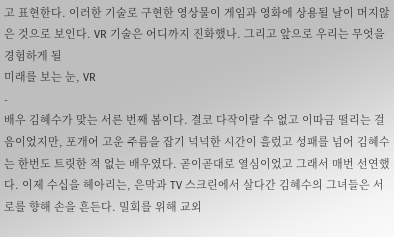고 표현한다. 이러한 기술로 구현한 영상물이 게임과 영화에 상용될 날이 머지않은 것으로 보인다. VR 기술은 어디까지 진화했나. 그리고 앞으로 우리는 무엇을 경험하게 될
미래를 보는 눈, VR
-
배우 김혜수가 맞는 서른 번째 봄이다. 결코 다작이랄 수 없고 이따금 떨리는 걸음이었지만, 포개어 고운 주름을 잡기 넉넉한 시간이 흘렀고 성패를 넘어 김혜수는 한번도 트릿한 적 없는 배우였다. 곧이곧대로 열심이었고 그래서 매번 선연했다. 이제 수십을 헤아리는, 은막과 TV 스크린에서 살다간 김혜수의 그녀들은 서로를 향해 손을 흔든다. 밀회를 위해 교외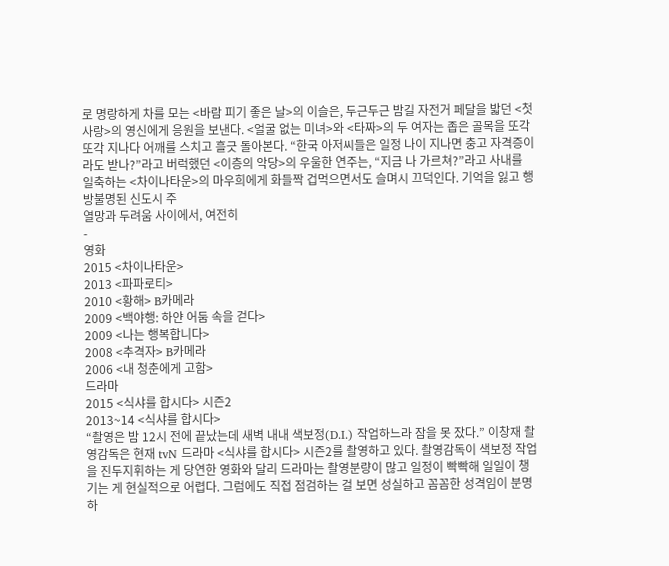로 명랑하게 차를 모는 <바람 피기 좋은 날>의 이슬은, 두근두근 밤길 자전거 페달을 밟던 <첫사랑>의 영신에게 응원을 보낸다. <얼굴 없는 미녀>와 <타짜>의 두 여자는 좁은 골목을 또각또각 지나다 어깨를 스치고 흘긋 돌아본다. “한국 아저씨들은 일정 나이 지나면 충고 자격증이라도 받나?”라고 버럭했던 <이층의 악당>의 우울한 연주는, “지금 나 가르쳐?”라고 사내를 일축하는 <차이나타운>의 마우희에게 화들짝 겁먹으면서도 슬며시 끄덕인다. 기억을 잃고 행방불명된 신도시 주
열망과 두려움 사이에서, 여전히
-
영화
2015 <차이나타운>
2013 <파파로티>
2010 <황해> B카메라
2009 <백야행: 하얀 어둠 속을 걷다>
2009 <나는 행복합니다>
2008 <추격자> B카메라
2006 <내 청춘에게 고함>
드라마
2015 <식샤를 합시다> 시즌2
2013~14 <식샤를 합시다>
“촬영은 밤 12시 전에 끝났는데 새벽 내내 색보정(D.I.) 작업하느라 잠을 못 잤다.” 이창재 촬영감독은 현재 tvN 드라마 <식샤를 합시다> 시즌2를 촬영하고 있다. 촬영감독이 색보정 작업을 진두지휘하는 게 당연한 영화와 달리 드라마는 촬영분량이 많고 일정이 빡빡해 일일이 챙기는 게 현실적으로 어렵다. 그럼에도 직접 점검하는 걸 보면 성실하고 꼼꼼한 성격임이 분명하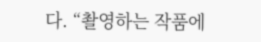다. “촬영하는 작품에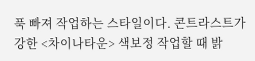푹 빠져 작업하는 스타일이다. 콘트라스트가 강한 <차이나타운> 색보정 작업할 때 밝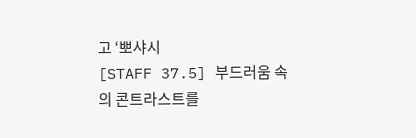고 ‘뽀샤시
[STAFF 37.5] 부드러움 속의 콘트라스트를